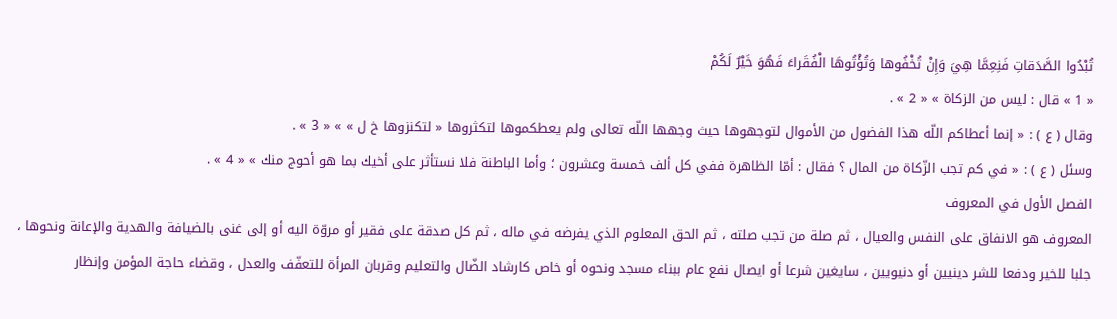تُبْدُوا الصَّدَقاتِ فَنِعِمَّا هِيَ وَإِنْ تُخْفُوها وَتُؤْتُوهَا الْفُقَراءَ فَهُوَ خَيْرٌ لَكُمْ
« 1 » قال : ليس من الزكاة » « 2 » .
وقال ( ع ) : « إنما أعطاكم اللّه هذا الفضول من الأموال لتوجهوها حيث وجهها اللّه تعالى ولم يعطكموها لتكثروها « لتكنزوها خ ل » » « 3 » .
وسئل ( ع ) : « في كم تجب الزّكاة من المال ؟ فقال : أمّا الظاهرة ففي كل ألف خمسة وعشرون ؛ وأما الباطنة فلا نستأثر على أخيك بما هو أحوج منك » « 4 » .
الفصل الأول في المعروف
المعروف هو الانفاق على النفس والعيال ، ثم صلة من تجب صلته ، ثم الحق المعلوم الذي يفرضه في ماله ، ثم كل صدقة على فقير أو مروّة اليه أو إلى غنى بالضيافة والهدية والإعانة ونحوها ، جلبا للخير ودفعا للشر دينيين أو دنيويين ، سايغين شرعا أو ايصال نفع عام ببناء مسجد ونحوه أو خاص كارشاد الضّال والتعليم وقربان المرأة للتعفّف والعدل ، وقضاء حاجة المؤمن وإنظار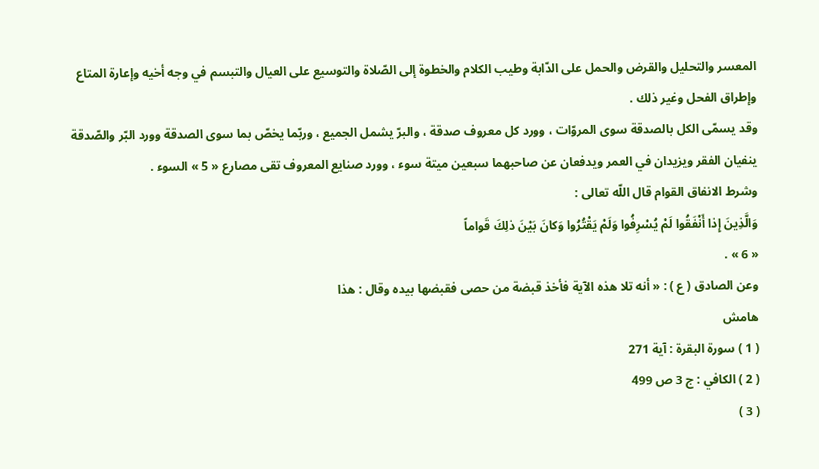المعسر والتحليل والقرض والحمل على الدّابة وطيب الكلام والخطوة إلى الصّلاة والتوسيع على العيال والتبسم في وجه أخيه وإعارة المتاع وإطراق الفحل وغير ذلك .
وقد يسمّى الكل بالصدقة سوى المروّات ، وورد كل معروف صدقة ، والبرّ يشمل الجميع ، وربّما يخصّ بما سوى الصدقة وورد البّر والصّدقة ينفيان الفقر ويزيدان في العمر ويدفعان عن صاحبهما سبعين ميتة سوء ، وورد صنايع المعروف تقى مصارع « 5 » السوء .
وشرط الانفاق القوام قال اللّه تعالى :
وَالَّذِينَ إِذا أَنْفَقُوا لَمْ يُسْرِفُوا وَلَمْ يَقْتُرُوا وَكانَ بَيْنَ ذلِكَ قَواماً
« 6 » .
وعن الصادق ( ع ) : « أنه تلا هذه الآية فأخذ قبضة من حصى فقبضها بيده وقال : هذا
هامش
( 1 ) سورة البقرة : آية 271
( 2 ) الكافي : ج 3 ص 499
( 3 )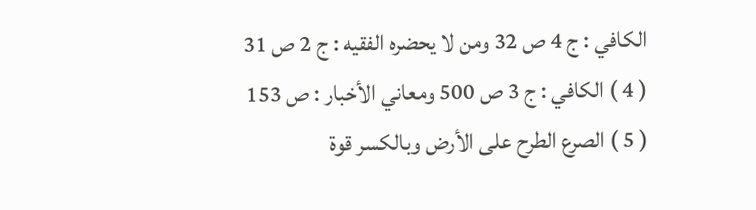الكافي : ج 4 ص 32 ومن لا يحضره الفقيه : ج 2 ص 31
( 4 ) الكافي : ج 3 ص 500 ومعاني الأخبار : ص 153
( 5 ) الصرع الطرح على الأرض وبالكسر قوة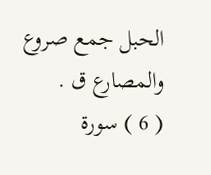الحبل جمع صروع والمصارع ق .
( 6 ) سورة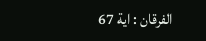الفرقان : اية 67